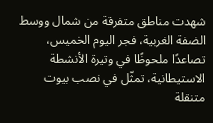شهدت مناطق متفرقة من شمال ووسط الضفة الغربية، فجر اليوم الخميس، تصاعدًا ملحوظًا في وتيرة الأنشطة الاستيطانية، تمثّل في نصب بيوت متنقلة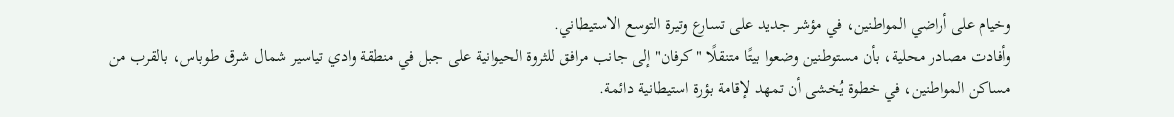وخيام على أراضي المواطنين، في مؤشر جديد على تسارع وتيرة التوسع الاستيطاني.
وأفادت مصادر محلية، بأن مستوطنين وضعوا بيتًا متنقلًا "كرفان" إلى جانب مرافق للثروة الحيوانية على جبل في منطقة وادي تياسير شمال شرق طوباس، بالقرب من مساكن المواطنين، في خطوة يُخشى أن تمهد لإقامة بؤرة استيطانية دائمة.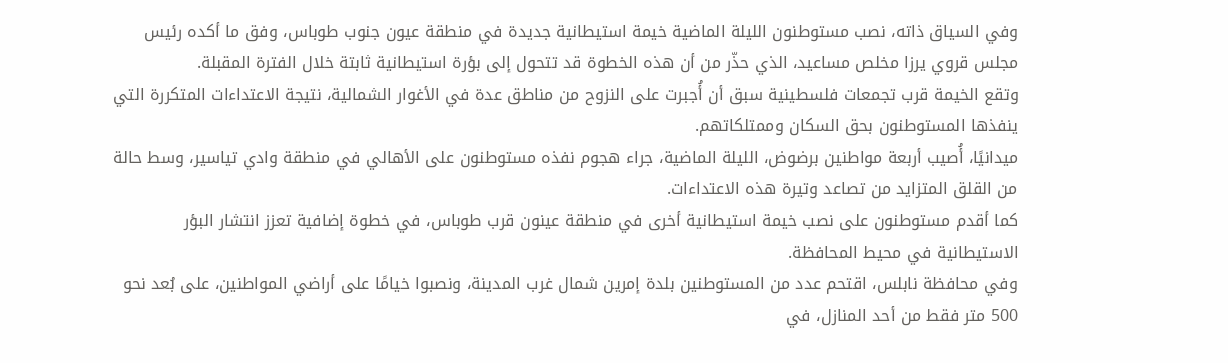وفي السياق ذاته، نصب مستوطنون الليلة الماضية خيمة استيطانية جديدة في منطقة عيون جنوب طوباس، وفق ما أكده رئيس مجلس قروي يرزا مخلص مساعيد، الذي حذّر من أن هذه الخطوة قد تتحول إلى بؤرة استيطانية ثابتة خلال الفترة المقبلة.
وتقع الخيمة قرب تجمعات فلسطينية سبق أن أُجبرت على النزوح من مناطق عدة في الأغوار الشمالية، نتيجة الاعتداءات المتكررة التي ينفذها المستوطنون بحق السكان وممتلكاتهم.
ميدانيًا، أُصيب أربعة مواطنين برضوض، الليلة الماضية، جراء هجوم نفذه مستوطنون على الأهالي في منطقة وادي تياسير، وسط حالة من القلق المتزايد من تصاعد وتيرة هذه الاعتداءات.
كما أقدم مستوطنون على نصب خيمة استيطانية أخرى في منطقة عينون قرب طوباس، في خطوة إضافية تعزز انتشار البؤر الاستيطانية في محيط المحافظة.
وفي محافظة نابلس، اقتحم عدد من المستوطنين بلدة إمرين شمال غرب المدينة، ونصبوا خيامًا على أراضي المواطنين، على بُعد نحو 500 متر فقط من أحد المنازل، في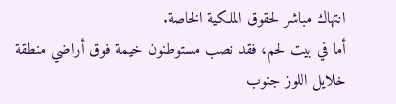انتهاك مباشر لحقوق الملكية الخاصة.
أما في بيت لحم، فقد نصب مستوطنون خيمة فوق أراضي منطقة خلايل اللوز جنوب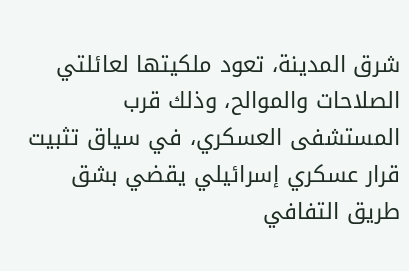شرق المدينة، تعود ملكيتها لعائلتي الصلاحات والموالح، وذلك قرب المستشفى العسكري، في سياق تثبيت قرار عسكري إسرائيلي يقضي بشق طريق التفافي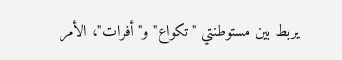يربط بين مستوطنتي "تكواع" و"أفرات"، الأمر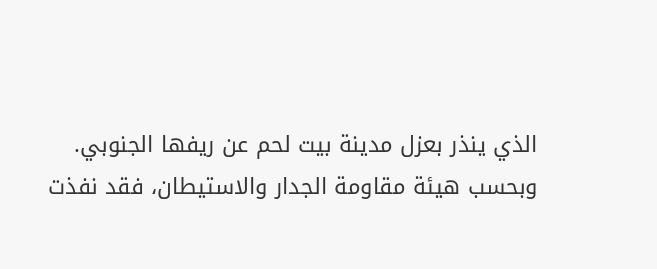الذي ينذر بعزل مدينة بيت لحم عن ريفها الجنوبي.
وبحسب هيئة مقاومة الجدار والاستيطان، فقد نفذت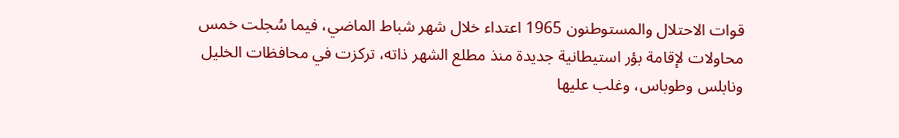قوات الاحتلال والمستوطنون 1965 اعتداء خلال شهر شباط الماضي، فيما سُجلت خمس محاولات لإقامة بؤر استيطانية جديدة منذ مطلع الشهر ذاته، تركزت في محافظات الخليل ونابلس وطوباس، وغلب عليها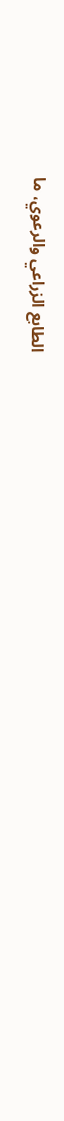الطابع الزراعي والرعوي، ما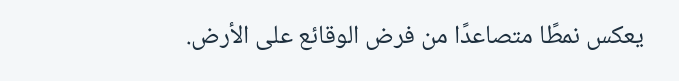يعكس نمطًا متصاعدًا من فرض الوقائع على الأرض.